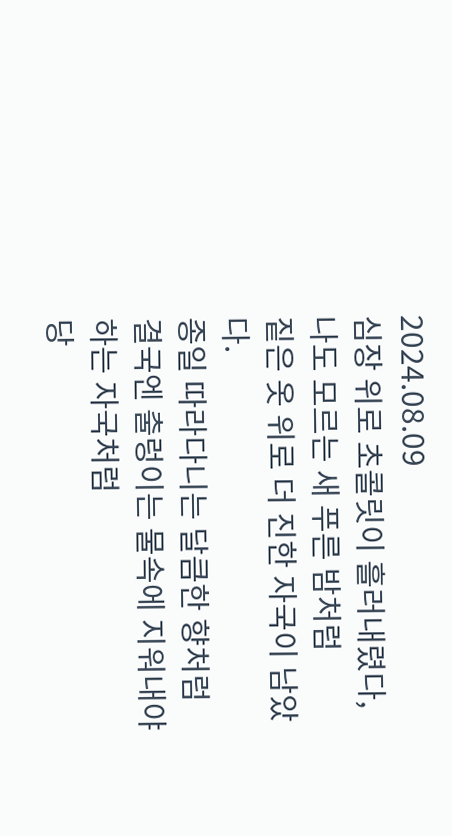2024.08.09
심장 위로 초콜릿이 흘러내렸다,
나도 모르는 새 푸른 밤처럼
짙은 옷 위로 더 진한 자국이 남았다.
종일 따라다니는 달큼한 향처럼
결국엔 출렁이는 물속에 지워내야 하는 자국처럼
당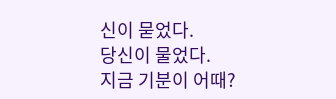신이 묻었다.
당신이 물었다.
지금 기분이 어때?